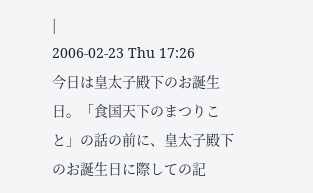|
2006-02-23 Thu 17:26
今日は皇太子殿下のお誕生日。「食国天下のまつりこと」の話の前に、皇太子殿下のお誕生日に際しての記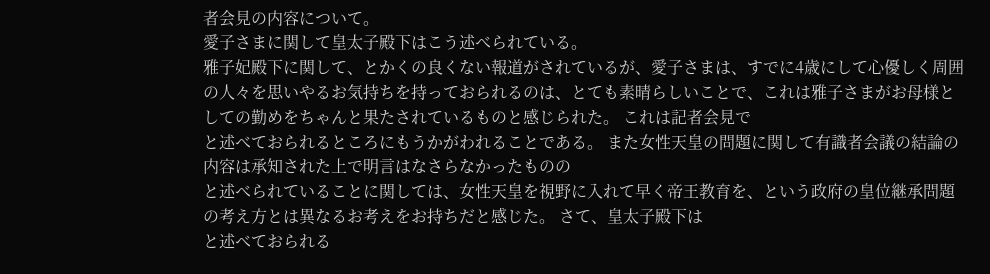者会見の内容について。
愛子さまに関して皇太子殿下はこう述べられている。
雅子妃殿下に関して、とかくの良くない報道がされているが、愛子さまは、すでに4歳にして心優しく周囲の人々を思いやるお気持ちを持っておられるのは、とても素晴らしいことで、これは雅子さまがお母様としての勤めをちゃんと果たされているものと感じられた。 これは記者会見で
と述べておられるところにもうかがわれることである。 また女性天皇の問題に関して有識者会議の結論の内容は承知された上で明言はなさらなかったものの
と述べられていることに関しては、女性天皇を視野に入れて早く帝王教育を、という政府の皇位継承問題の考え方とは異なるお考えをお持ちだと感じた。 さて、皇太子殿下は
と述べておられる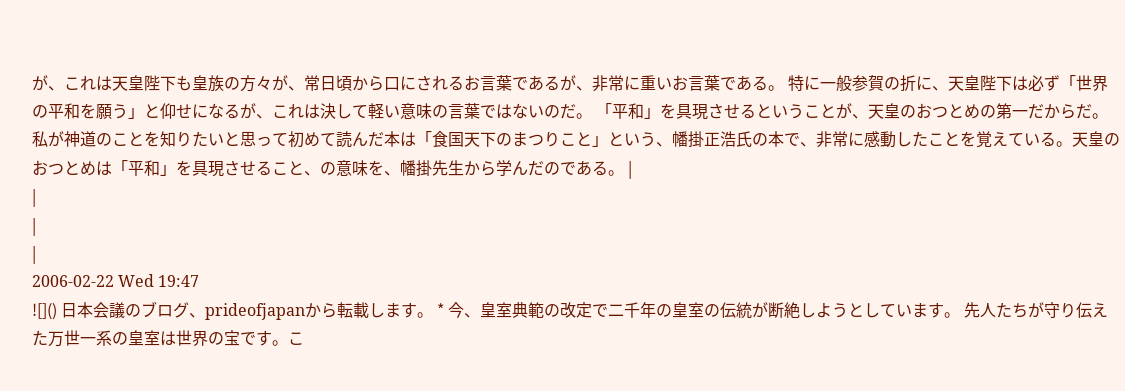が、これは天皇陛下も皇族の方々が、常日頃から口にされるお言葉であるが、非常に重いお言葉である。 特に一般参賀の折に、天皇陛下は必ず「世界の平和を願う」と仰せになるが、これは決して軽い意味の言葉ではないのだ。 「平和」を具現させるということが、天皇のおつとめの第一だからだ。 私が神道のことを知りたいと思って初めて読んだ本は「食国天下のまつりこと」という、幡掛正浩氏の本で、非常に感動したことを覚えている。天皇のおつとめは「平和」を具現させること、の意味を、幡掛先生から学んだのである。 |
|
|
|
2006-02-22 Wed 19:47
![]() 日本会議のブログ、prideofjapanから転載します。 * 今、皇室典範の改定で二千年の皇室の伝統が断絶しようとしています。 先人たちが守り伝えた万世一系の皇室は世界の宝です。こ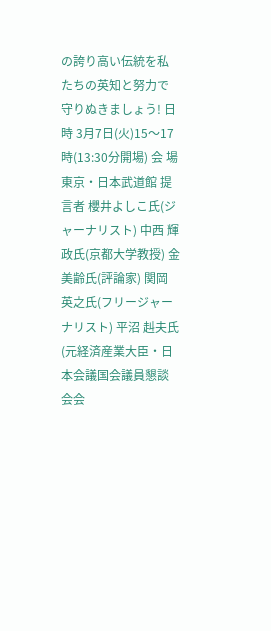の誇り高い伝統を私たちの英知と努力で守りぬきましょう! 日 時 3月7日(火)15〜17時(13:30分開場) 会 場 東京・日本武道館 提言者 櫻井よしこ氏(ジャーナリスト) 中西 輝政氏(京都大学教授) 金 美齢氏(評論家) 関岡 英之氏(フリージャーナリスト) 平沼 赳夫氏(元経済産業大臣・日本会議国会議員懇談会会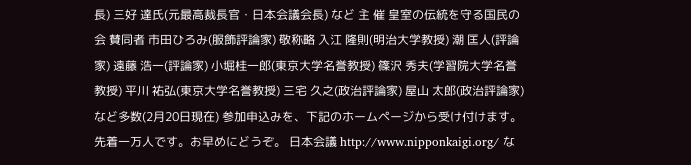長) 三好 達氏(元最高裁長官・日本会議会長) など 主 催 皇室の伝統を守る国民の会 賛同者 市田ひろみ(服飾評論家) 敬称略 入江 隆則(明治大学教授) 潮 匡人(評論家) 遠藤 浩一(評論家) 小堀桂一郎(東京大学名誉教授) 篠沢 秀夫(学習院大学名誉教授) 平川 祐弘(東京大学名誉教授) 三宅 久之(政治評論家) 屋山 太郎(政治評論家) など多数(2月20日現在) 参加申込みを、下記のホームページから受け付けます。先着一万人です。お早めにどうぞ。 日本会議 http://www.nipponkaigi.org/ な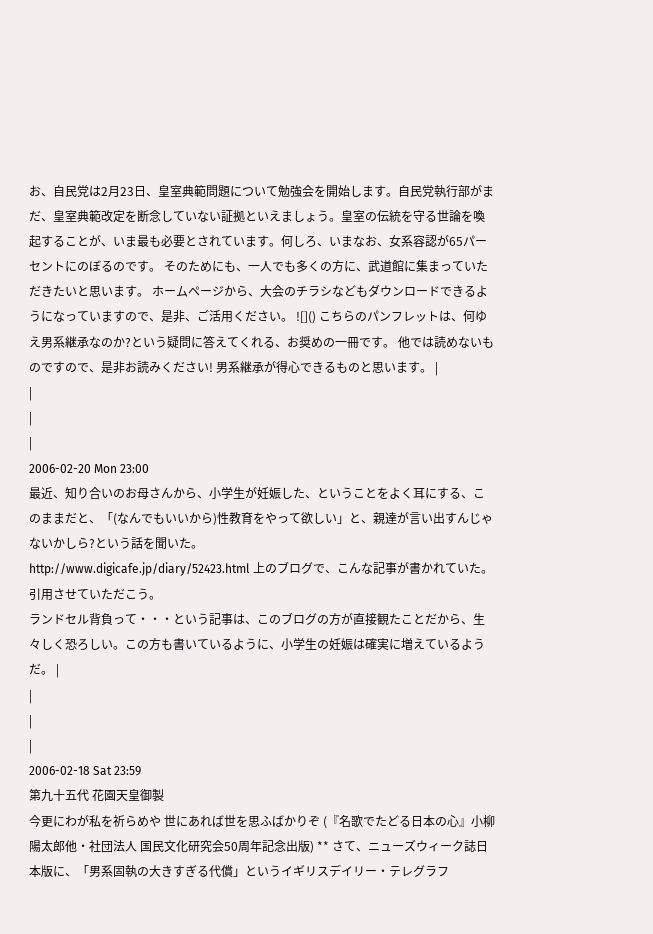お、自民党は2月23日、皇室典範問題について勉強会を開始します。自民党執行部がまだ、皇室典範改定を断念していない証拠といえましょう。皇室の伝統を守る世論を喚起することが、いま最も必要とされています。何しろ、いまなお、女系容認が65パーセントにのぼるのです。 そのためにも、一人でも多くの方に、武道館に集まっていただきたいと思います。 ホームページから、大会のチラシなどもダウンロードできるようになっていますので、是非、ご活用ください。 ![]() こちらのパンフレットは、何ゆえ男系継承なのか?という疑問に答えてくれる、お奨めの一冊です。 他では読めないものですので、是非お読みください! 男系継承が得心できるものと思います。 |
|
|
|
2006-02-20 Mon 23:00
最近、知り合いのお母さんから、小学生が妊娠した、ということをよく耳にする、このままだと、「(なんでもいいから)性教育をやって欲しい」と、親達が言い出すんじゃないかしら?という話を聞いた。
http://www.digicafe.jp/diary/52423.html 上のブログで、こんな記事が書かれていた。引用させていただこう。
ランドセル背負って・・・という記事は、このブログの方が直接観たことだから、生々しく恐ろしい。この方も書いているように、小学生の妊娠は確実に増えているようだ。 |
|
|
|
2006-02-18 Sat 23:59
第九十五代 花園天皇御製
今更にわが私を祈らめや 世にあれば世を思ふばかりぞ (『名歌でたどる日本の心』小柳陽太郎他・社団法人 国民文化研究会50周年記念出版) ** さて、ニューズウィーク誌日本版に、「男系固執の大きすぎる代償」というイギリスデイリー・テレグラフ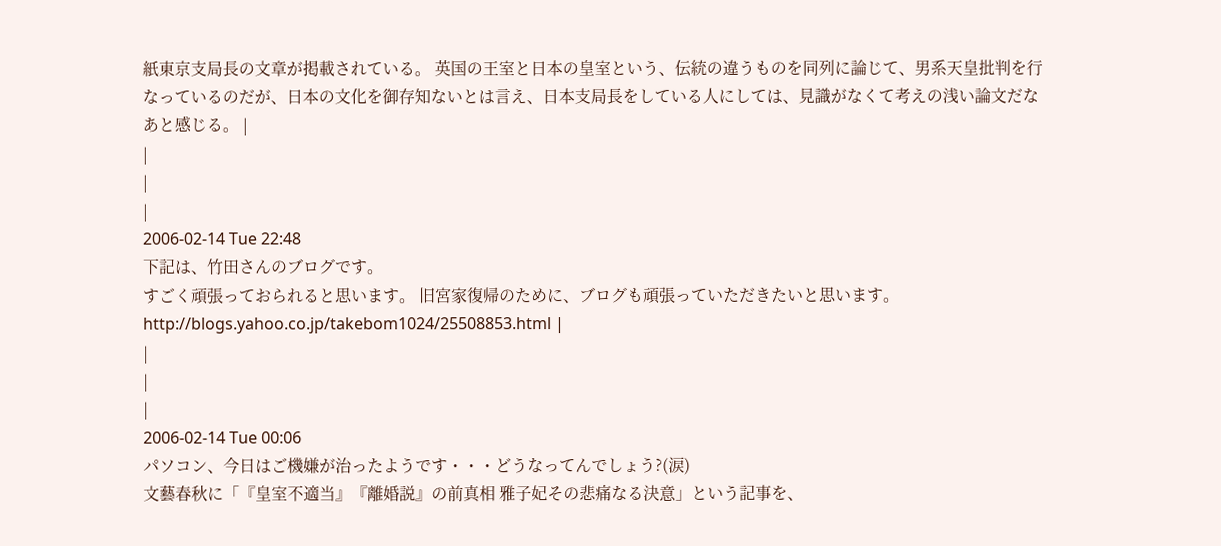紙東京支局長の文章が掲載されている。 英国の王室と日本の皇室という、伝統の違うものを同列に論じて、男系天皇批判を行なっているのだが、日本の文化を御存知ないとは言え、日本支局長をしている人にしては、見識がなくて考えの浅い論文だなあと感じる。 |
|
|
|
2006-02-14 Tue 22:48
下記は、竹田さんのブログです。
すごく頑張っておられると思います。 旧宮家復帰のために、ブログも頑張っていただきたいと思います。 http://blogs.yahoo.co.jp/takebom1024/25508853.html |
|
|
|
2006-02-14 Tue 00:06
パソコン、今日はご機嫌が治ったようです・・・どうなってんでしょう?(涙)
文藝春秋に「『皇室不適当』『離婚説』の前真相 雅子妃その悲痛なる決意」という記事を、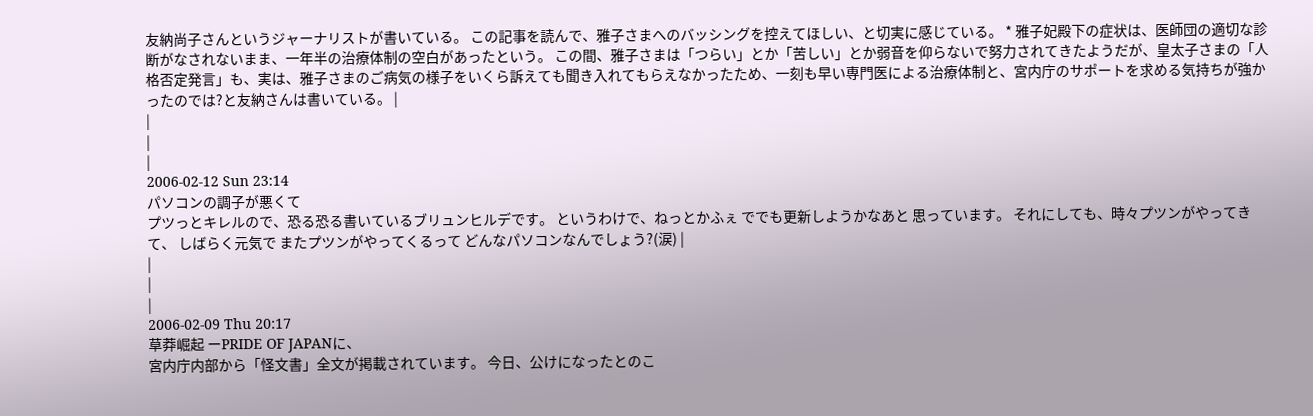友納尚子さんというジャーナリストが書いている。 この記事を読んで、雅子さまへのバッシングを控えてほしい、と切実に感じている。 * 雅子妃殿下の症状は、医師団の適切な診断がなされないまま、一年半の治療体制の空白があったという。 この間、雅子さまは「つらい」とか「苦しい」とか弱音を仰らないで努力されてきたようだが、皇太子さまの「人格否定発言」も、実は、雅子さまのご病気の様子をいくら訴えても聞き入れてもらえなかったため、一刻も早い専門医による治療体制と、宮内庁のサポートを求める気持ちが強かったのでは?と友納さんは書いている。 |
|
|
|
2006-02-12 Sun 23:14
パソコンの調子が悪くて
プツっとキレルので、恐る恐る書いているブリュンヒルデです。 というわけで、ねっとかふぇ ででも更新しようかなあと 思っています。 それにしても、時々プツンがやってきて、 しばらく元気で またプツンがやってくるって どんなパソコンなんでしょう?(涙) |
|
|
|
2006-02-09 Thu 20:17
草莽崛起 ーPRIDE OF JAPANに、
宮内庁内部から「怪文書」全文が掲載されています。 今日、公けになったとのこ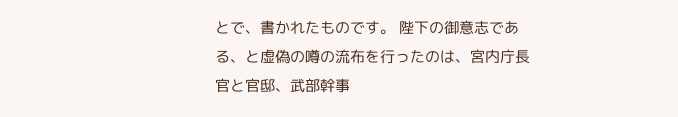とで、書かれたものです。 陛下の御意志である、と虚偽の噂の流布を行ったのは、宮内庁長官と官邸、武部幹事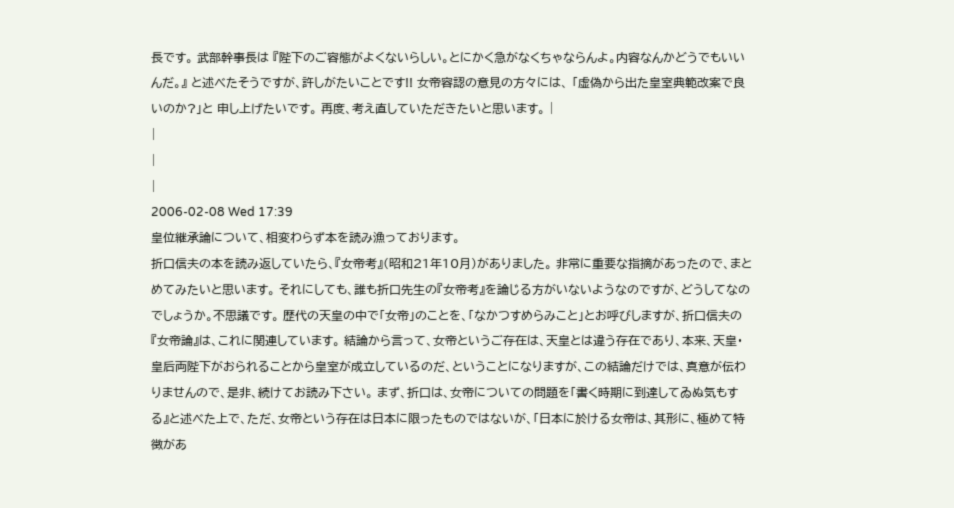長です。 武部幹事長は 『陛下のご容態がよくないらしい。とにかく急がなくちゃならんよ。内容なんかどうでもいいんだ。』 と述べたそうですが、許しがたいことです!! 女帝容認の意見の方々には、 「虚偽から出た皇室典範改案で良いのか?」と 申し上げたいです。 再度、考え直していただきたいと思います。 |
|
|
|
2006-02-08 Wed 17:39
皇位継承論について、相変わらず本を読み漁っております。
折口信夫の本を読み返していたら、『女帝考』(昭和21年10月)がありました。 非常に重要な指摘があったので、まとめてみたいと思います。 それにしても、誰も折口先生の『女帝考』を論じる方がいないようなのですが、どうしてなのでしょうか。不思議です。 歴代の天皇の中で「女帝」のことを、「なかつすめらみこと」とお呼びしますが、折口信夫の『女帝論』は、これに関連しています。 結論から言って、女帝というご存在は、天皇とは違う存在であり、本来、天皇・皇后両陛下がおられることから皇室が成立しているのだ、ということになりますが、この結論だけでは、真意が伝わりませんので、是非、続けてお読み下さい。 まず、折口は、女帝についての問題を「書く時期に到達してゐぬ気もする』と述べた上で、ただ、女帝という存在は日本に限ったものではないが、「日本に於ける女帝は、其形に、極めて特徴があ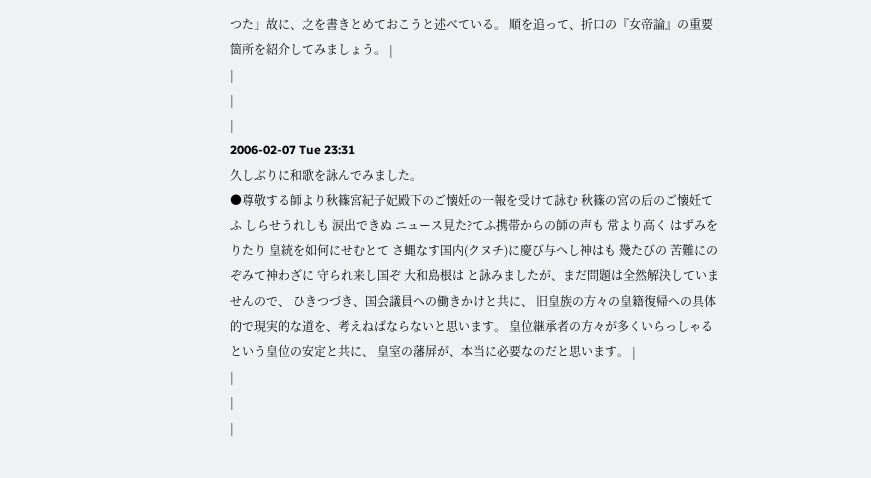つた」故に、之を書きとめておこうと述べている。 順を追って、折口の『女帝論』の重要箇所を紹介してみましょう。 |
|
|
|
2006-02-07 Tue 23:31
久しぶりに和歌を詠んでみました。
●尊敬する師より秋篠宮紀子妃殿下のご懐妊の一報を受けて詠む 秋篠の宮の后のご懐妊てふ しらせうれしも 涙出できぬ ニュース見た?てふ携帯からの師の声も 常より高く はずみをりたり 皇統を如何にせむとて さ蝿なす国内(クヌチ)に慶び与へし神はも 幾たびの 苦難にのぞみて神わざに 守られ来し国ぞ 大和島根は と詠みましたが、まだ問題は全然解決していませんので、 ひきつづき、国会議員への働きかけと共に、 旧皇族の方々の皇籍復帰への具体的で現実的な道を、考えねばならないと思います。 皇位継承者の方々が多くいらっしゃるという皇位の安定と共に、 皇室の藩屏が、本当に必要なのだと思います。 |
|
|
|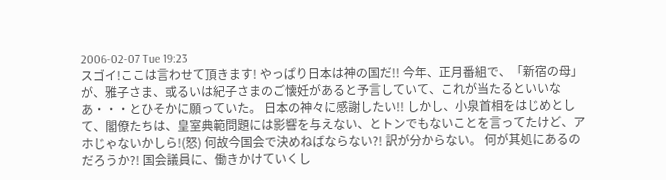2006-02-07 Tue 19:23
スゴイ!ここは言わせて頂きます! やっぱり日本は神の国だ!! 今年、正月番組で、「新宿の母」が、雅子さま、或るいは紀子さまのご懐妊があると予言していて、これが当たるといいなあ・・・とひそかに願っていた。 日本の神々に感謝したい!! しかし、小泉首相をはじめとして、閣僚たちは、皇室典範問題には影響を与えない、とトンでもないことを言ってたけど、アホじゃないかしら!(怒) 何故今国会で決めねばならない?! 訳が分からない。 何が其処にあるのだろうか?! 国会議員に、働きかけていくし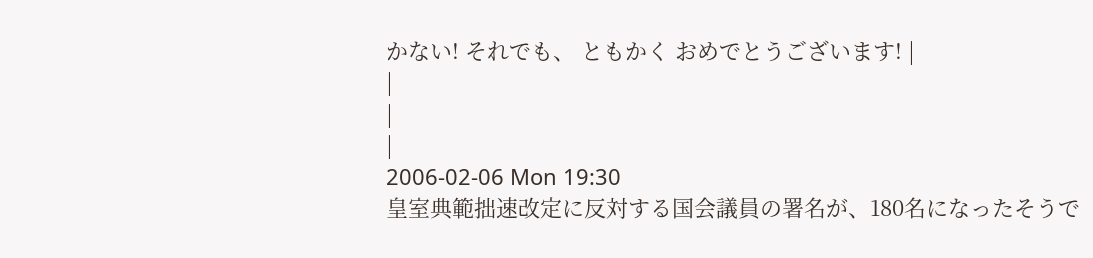かない! それでも、 ともかく おめでとうございます! |
|
|
|
2006-02-06 Mon 19:30
皇室典範拙速改定に反対する国会議員の署名が、180名になったそうで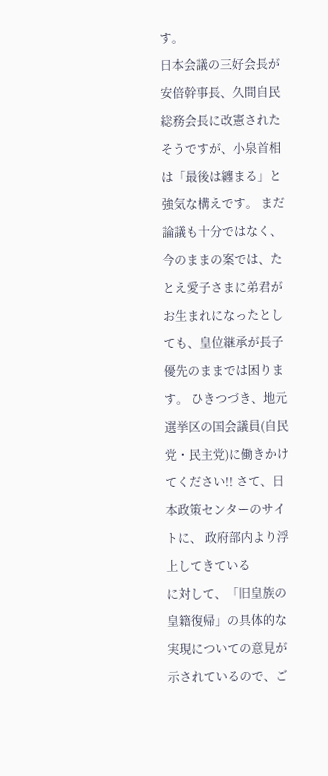す。
日本会議の三好会長が安倍幹事長、久間自民総務会長に改憲されたそうですが、小泉首相は「最後は纏まる」と強気な構えです。 まだ論議も十分ではなく、今のままの案では、たとえ愛子さまに弟君がお生まれになったとしても、皇位継承が長子優先のままでは困ります。 ひきつづき、地元選挙区の国会議員(自民党・民主党)に働きかけてください!! さて、日本政策センターのサイトに、 政府部内より浮上してきている
に対して、「旧皇族の皇籍復帰」の具体的な実現についての意見が示されているので、ご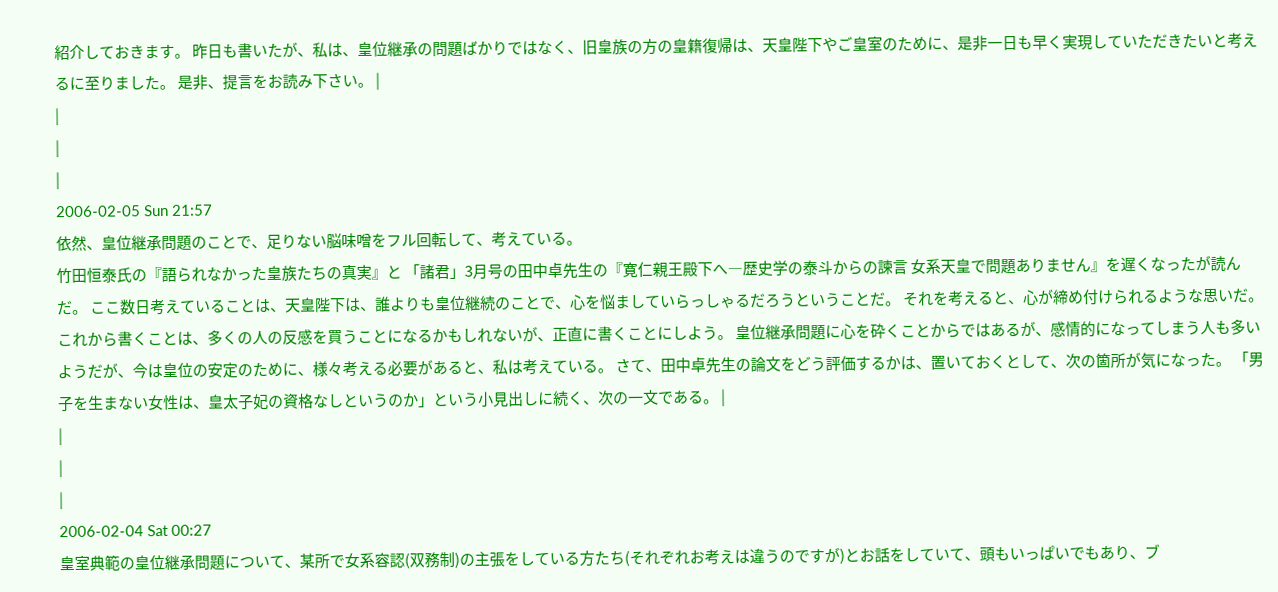紹介しておきます。 昨日も書いたが、私は、皇位継承の問題ばかりではなく、旧皇族の方の皇籍復帰は、天皇陛下やご皇室のために、是非一日も早く実現していただきたいと考えるに至りました。 是非、提言をお読み下さい。 |
|
|
|
2006-02-05 Sun 21:57
依然、皇位継承問題のことで、足りない脳味噌をフル回転して、考えている。
竹田恒泰氏の『語られなかった皇族たちの真実』と 「諸君」3月号の田中卓先生の『寛仁親王殿下へ―歴史学の泰斗からの諫言 女系天皇で問題ありません』を遅くなったが読んだ。 ここ数日考えていることは、天皇陛下は、誰よりも皇位継続のことで、心を悩ましていらっしゃるだろうということだ。 それを考えると、心が締め付けられるような思いだ。 これから書くことは、多くの人の反感を買うことになるかもしれないが、正直に書くことにしよう。 皇位継承問題に心を砕くことからではあるが、感情的になってしまう人も多いようだが、今は皇位の安定のために、様々考える必要があると、私は考えている。 さて、田中卓先生の論文をどう評価するかは、置いておくとして、次の箇所が気になった。 「男子を生まない女性は、皇太子妃の資格なしというのか」という小見出しに続く、次の一文である。 |
|
|
|
2006-02-04 Sat 00:27
皇室典範の皇位継承問題について、某所で女系容認(双務制)の主張をしている方たち(それぞれお考えは違うのですが)とお話をしていて、頭もいっぱいでもあり、ブ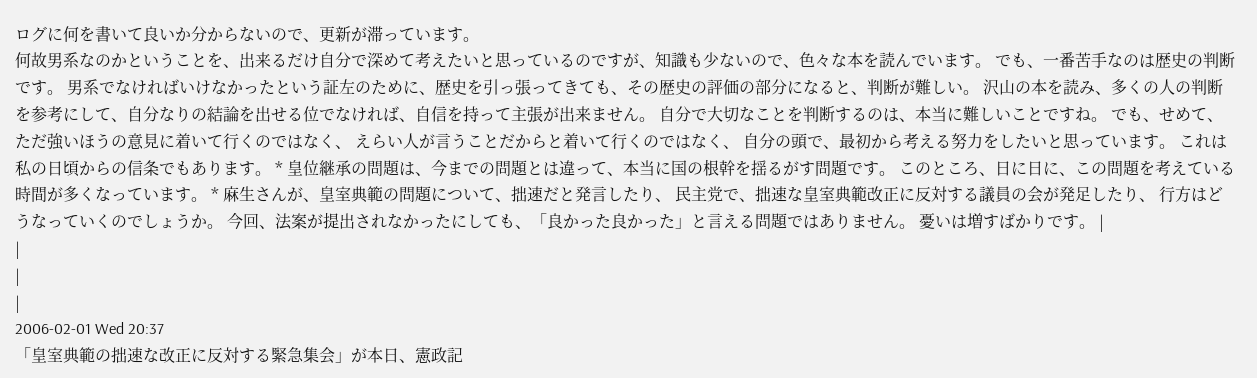ログに何を書いて良いか分からないので、更新が滞っています。
何故男系なのかということを、出来るだけ自分で深めて考えたいと思っているのですが、知識も少ないので、色々な本を読んでいます。 でも、一番苦手なのは歴史の判断です。 男系でなければいけなかったという証左のために、歴史を引っ張ってきても、その歴史の評価の部分になると、判断が難しい。 沢山の本を読み、多くの人の判断を参考にして、自分なりの結論を出せる位でなければ、自信を持って主張が出来ません。 自分で大切なことを判断するのは、本当に難しいことですね。 でも、せめて、ただ強いほうの意見に着いて行くのではなく、 えらい人が言うことだからと着いて行くのではなく、 自分の頭で、最初から考える努力をしたいと思っています。 これは私の日頃からの信条でもあります。 * 皇位継承の問題は、今までの問題とは違って、本当に国の根幹を揺るがす問題です。 このところ、日に日に、この問題を考えている時間が多くなっています。 * 麻生さんが、皇室典範の問題について、拙速だと発言したり、 民主党で、拙速な皇室典範改正に反対する議員の会が発足したり、 行方はどうなっていくのでしょうか。 今回、法案が提出されなかったにしても、「良かった良かった」と言える問題ではありません。 憂いは増すばかりです。 |
|
|
|
2006-02-01 Wed 20:37
「皇室典範の拙速な改正に反対する緊急集会」が本日、憲政記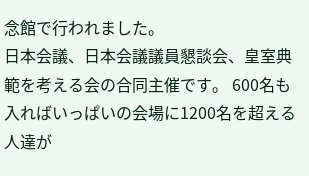念館で行われました。
日本会議、日本会議議員懇談会、皇室典範を考える会の合同主催です。 600名も入ればいっぱいの会場に1200名を超える人達が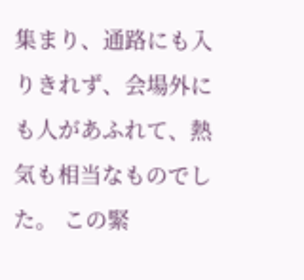集まり、通路にも入りきれず、会場外にも人があふれて、熱気も相当なものでした。 この緊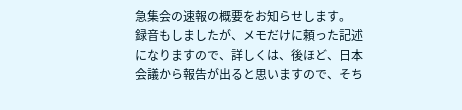急集会の速報の概要をお知らせします。 録音もしましたが、メモだけに頼った記述になりますので、詳しくは、後ほど、日本会議から報告が出ると思いますので、そち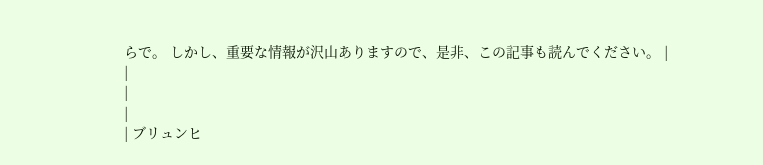らで。 しかし、重要な情報が沢山ありますので、是非、この記事も読んでください。 |
|
|
|
| ブリュンヒ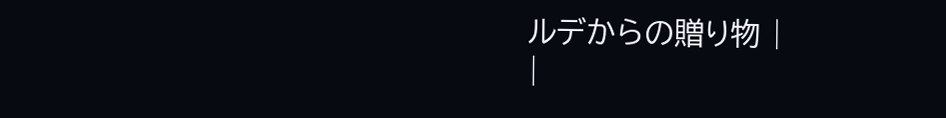ルデからの贈り物 |
|